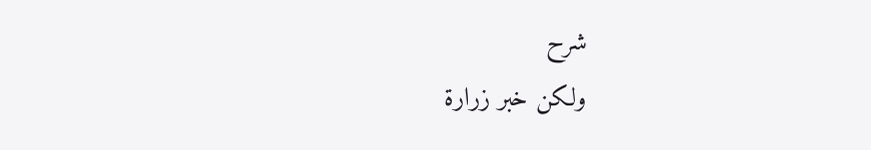شرح
ولكن خبر زرارة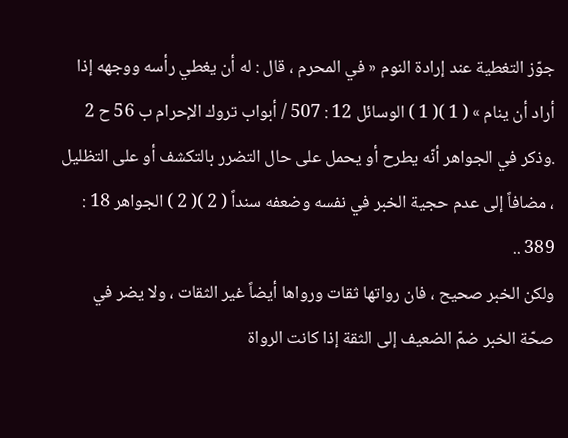جوّز التغطية عند إرادة النوم « في المحرم ، قال : له أن يغطي رأسه ووجهه إذا أراد أن ينام » ( 1 )( 1 ) الوسائل 12 : 507 / أبواب تروك الإحرام ب 56 ح 2 .وذكر في الجواهر أنّه يطرح أو يحمل على حال التضرر بالتكشف أو على التظليل ، مضافاً إلى عدم حجية الخبر في نفسه وضعفه سنداً ( 2 )( 2 ) الجواهر 18 : 389 ..
ولكن الخبر صحيح ، فان رواتها ثقات ورواها أيضاً غير الثقات ، ولا يضر في صحّة الخبر ضمّ الضعيف إلى الثقة إذا كانت الرواة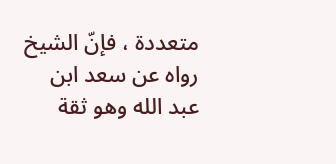متعددة ، فإنّ الشيخ رواه عن سعد ابن عبد الله وهو ثقة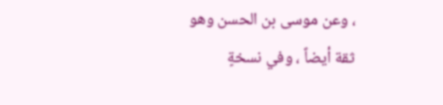، وعن موسى بن الحسن وهو ثقة أيضاً ، وفي نسخةٍ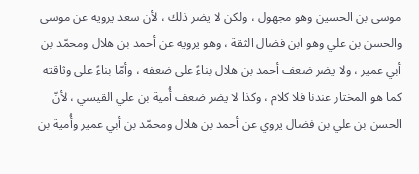موسى بن الحسين وهو مجهول ، ولكن لا يضر ذلك ، لأن سعد يرويه عن موسى والحسن بن علي وهو ابن فضال الثقة ، وهو يرويه عن أحمد بن هلال ومحمّد بن أبي عمير ، ولا يضر ضعف أحمد بن هلال بناءً على ضعفه ، وأمّا بناءً على وثاقته كما هو المختار عندنا فلا كلام ، وكذا لا يضر ضعف أُمية بن علي القيسي ، لأنّ الحسن بن علي بن فضال يروي عن أحمد بن هلال ومحمّد بن أبي عمير وأُمية بن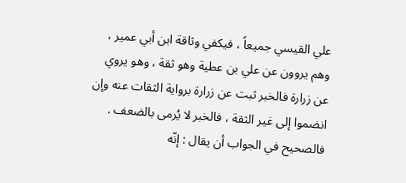علي القيسي جميعاً ، فيكفي وثاقة ابن أبي عمير ، وهم يروون عن علي بن عطية وهو ثقة ، وهو يروي عن زرارة فالخبر ثبت عن زرارة برواية الثقات عنه وإن انضموا إلى غير الثقة ، فالخبر لا يُرمى بالضعف .
فالصحيح في الجواب أن يقال : إنّه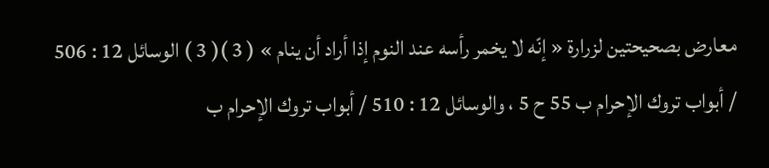معارض بصحيحتين لزرارة « إنّه لا يخمر رأسه عند النوم إذا أراد أن ينام » ( 3 )( 3 ) الوسائل 12 : 506 / أبواب تروك الإحرام ب 55 ح 5 ، والوسائل 12 : 510 / أبواب تروك الإحرام ب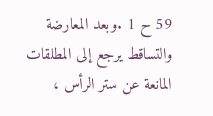59 ح 1 .وبعد المعارضة والتساقط يرجع إلى المطلقات المانعة عن ستر الرأس ،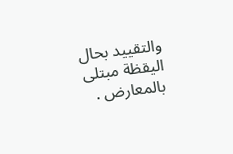والتقييد بحال اليقظة مبتلى بالمعارض .